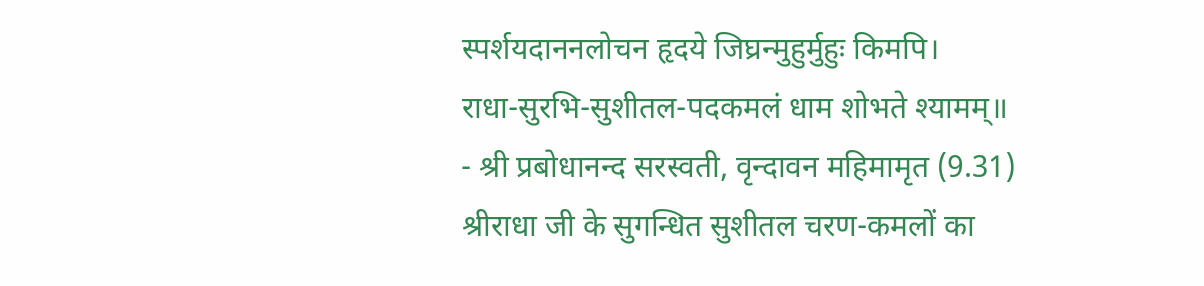स्पर्शयदाननलोचन हृदये जिघ्रन्मुहुर्मुहुः किमपि।
राधा-सुरभि-सुशीतल-पदकमलं धाम शोभते श्यामम्॥
- श्री प्रबोधानन्द सरस्वती, वृन्दावन महिमामृत (9.31)
श्रीराधा जी के सुगन्धित सुशीतल चरण-कमलों का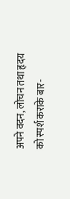अपने वदन, लोचन तथा हृदय को स्पर्श कराके बार-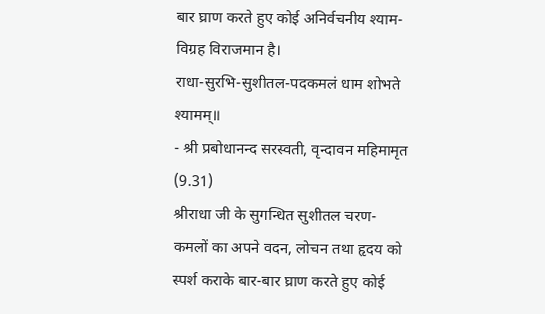बार घ्राण करते हुए कोई अनिर्वचनीय श्याम-विग्रह विराजमान है।
राधा-सुरभि-सुशीतल-पदकमलं धाम शोभते श्यामम्॥
- श्री प्रबोधानन्द सरस्वती, वृन्दावन महिमामृत (9.31)
श्रीराधा जी के सुगन्धित सुशीतल चरण-कमलों का अपने वदन, लोचन तथा हृदय को स्पर्श कराके बार-बार घ्राण करते हुए कोई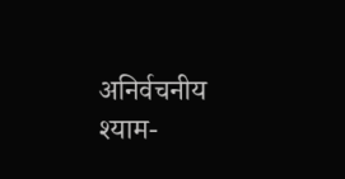अनिर्वचनीय श्याम-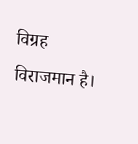विग्रह विराजमान है।